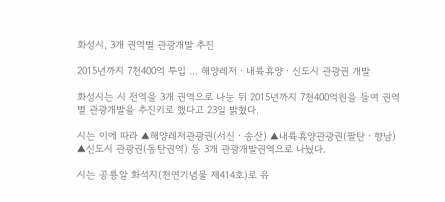화성시, 3개 권역별 관광개발 추진

2015년까지 7천400억 투입 … 해양레저ㆍ내륙휴양ㆍ신도시 관광권 개발

화성시는 시 전역을 3개 권역으로 나눈 뒤 2015년까지 7천400억원을 들여 권역별 관광개발을 추진키로 했다고 23일 밝혔다.

시는 이에 따라 ▲해양레저관광권(서신ㆍ송산) ▲내륙휴양관광권(팔탄ㆍ향남) ▲신도시 관광권(동탄권역) 등 3개 관광개발권역으로 나눴다.

시는 공룡알 화석지(천연기념물 제414호)로 유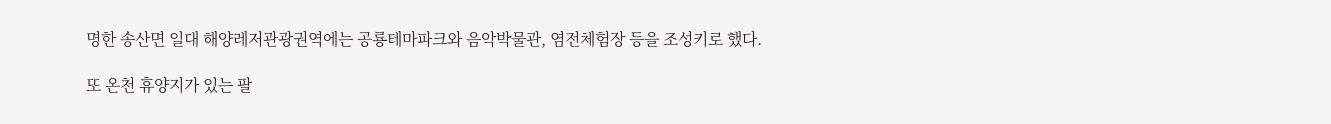명한 송산면 일대 해양레저관광권역에는 공룡테마파크와 음악박물관, 염전체험장 등을 조성키로 했다.

또 온천 휴양지가 있는 팔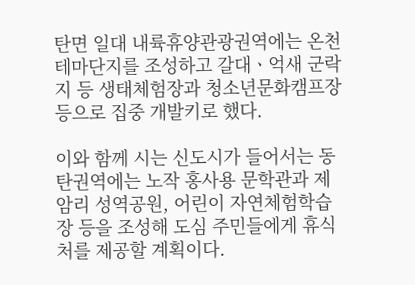탄면 일대 내륙휴양관광권역에는 온천 테마단지를 조성하고 갈대ㆍ억새 군락지 등 생태체험장과 청소년문화캠프장 등으로 집중 개발키로 했다.

이와 함께 시는 신도시가 들어서는 동탄권역에는 노작 홍사용 문학관과 제암리 성역공원, 어린이 자연체험학습장 등을 조성해 도심 주민들에게 휴식처를 제공할 계획이다.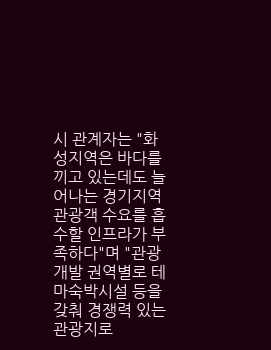시 관계자는 "화성지역은 바다를 끼고 있는데도 늘어나는 경기지역 관광객 수요를 흡수할 인프라가 부족하다"며 "관광개발 권역별로 테마숙박시설 등을 갖춰 경쟁력 있는 관광지로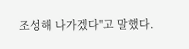조성해 나가겠다"고 말했다.